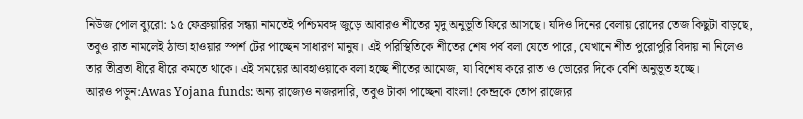নিউজ পোল ব্যুরো: ১৫ ফেব্রুয়ারির সন্ধ্যা নামতেই পশ্চিমবঙ্গ জুড়ে আবারও শীতের মৃদু অনুভূতি ফিরে আসছে। যদিও দিনের বেলায় রোদের তেজ কিছুটা বাড়ছে, তবুও রাত নামলেই ঠান্ডা হাওয়ার স্পর্শ টের পাচ্ছেন সাধারণ মানুষ। এই পরিস্থিতিকে শীতের শেষ পর্ব বলা যেতে পারে, যেখানে শীত পুরোপুরি বিদায় না নিলেও তার তীব্রতা ধীরে ধীরে কমতে থাকে। এই সময়ের আবহাওয়াকে বলা হচ্ছে শীতের আমেজ, যা বিশেষ করে রাত ও ভোরের দিকে বেশি অনুভূত হচ্ছে।
আরও পড়ুন:Awas Yojana funds: অন্য রাজ্যেও নজরদারি, তবুও টাকা পাচ্ছেনা বাংলা! কেন্দ্রকে তোপ রাজ্যের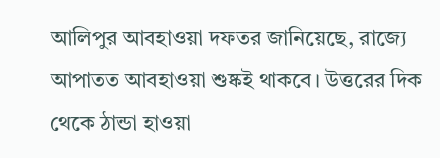আলিপুর আবহাওয়া দফতর জানিয়েছে, রাজ্যে আপাতত আবহাওয়া শুষ্কই থাকবে। উত্তরের দিক থেকে ঠান্ডা হাওয়া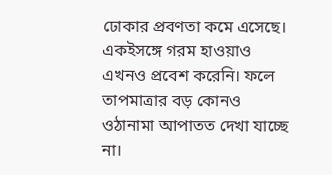ঢোকার প্রবণতা কমে এসেছে। একইসঙ্গে গরম হাওয়াও এখনও প্রবেশ করেনি। ফলে তাপমাত্রার বড় কোনও ওঠানামা আপাতত দেখা যাচ্ছে না।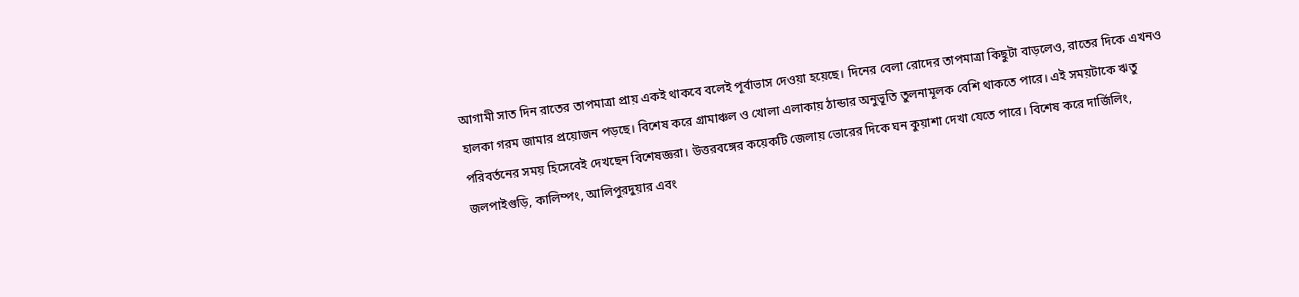আগামী সাত দিন রাতের তাপমাত্রা প্রায় একই থাকবে বলেই পূর্বাভাস দেওয়া হয়েছে। দিনের বেলা রোদের তাপমাত্রা কিছুটা বাড়লেও, রাতের দিকে এখনও হালকা গরম জামার প্রয়োজন পড়ছে। বিশেষ করে গ্রামাঞ্চল ও খোলা এলাকায় ঠান্ডার অনুভূতি তুলনামূলক বেশি থাকতে পারে। এই সময়টাকে ঋতু পরিবর্তনের সময় হিসেবেই দেখছেন বিশেষজ্ঞরা। উত্তরবঙ্গের কয়েকটি জেলায় ভোরের দিকে ঘন কুয়াশা দেখা যেতে পারে। বিশেষ করে দার্জিলিং, জলপাইগুড়ি, কালিম্পং, আলিপুরদুয়ার এবং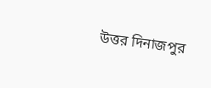উত্তর দিনাজপুর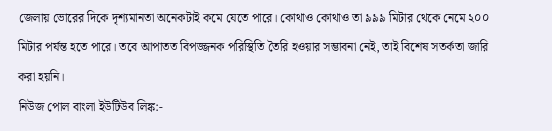জেলায় ভোরের দিকে দৃশ্যমানতা অনেকটাই কমে যেতে পারে। কোথাও কোথাও তা ৯৯৯ মিটার থেকে নেমে ২০০ মিটার পর্যন্ত হতে পারে। তবে আপাতত বিপজ্জনক পরিস্থিতি তৈরি হওয়ার সম্ভাবনা নেই, তাই বিশেষ সতর্কতা জারি করা হয়নি।
নিউজ পোল বাংলা ইউটিউব লিঙ্ক:-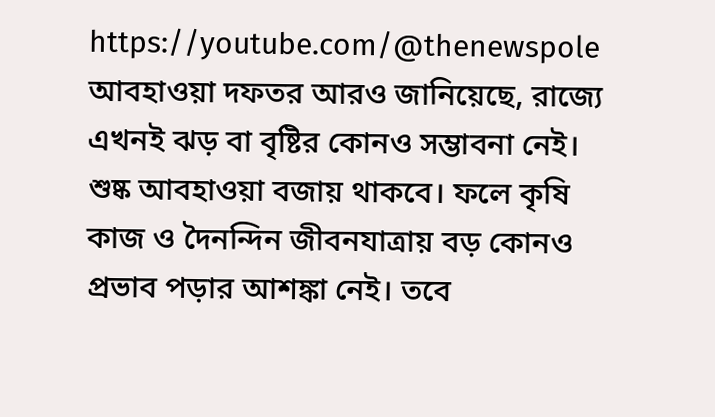https://youtube.com/@thenewspole
আবহাওয়া দফতর আরও জানিয়েছে, রাজ্যে এখনই ঝড় বা বৃষ্টির কোনও সম্ভাবনা নেই। শুষ্ক আবহাওয়া বজায় থাকবে। ফলে কৃষি কাজ ও দৈনন্দিন জীবনযাত্রায় বড় কোনও প্রভাব পড়ার আশঙ্কা নেই। তবে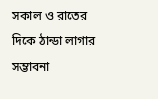সকাল ও রাতের দিকে ঠান্ডা লাগার সম্ভাবনা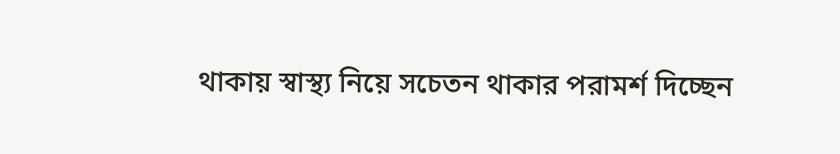থাকায় স্বাস্থ্য নিয়ে সচেতন থাকার পরামর্শ দিচ্ছেন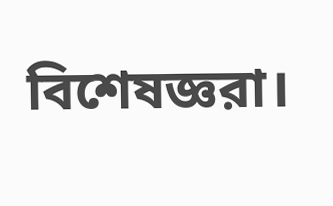বিশেষজ্ঞরা।